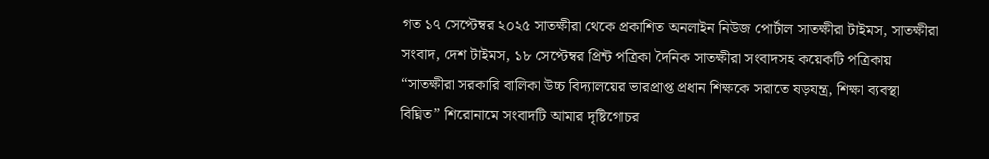গত ১৭ সেপ্টেম্বর ২০২৫ সাতক্ষীরা থেকে প্রকাশিত অনলাইন নিউজ পোর্টাল সাতক্ষীরা টাইমস, সাতক্ষীরা সংবাদ, দেশ টাইমস, ১৮ সেপ্টেম্বর প্রিন্ট পত্রিকা দৈনিক সাতক্ষীরা সংবাদসহ কয়েকটি পত্রিকায় “সাতক্ষীরা সরকারি বালিকা উচ্চ বিদ্যালয়ের ভারপ্রাপ্ত প্রধান শিক্ষকে সরাতে ষড়যন্ত্র, শিক্ষা ব্যবস্থা বিঘ্নিত” শিরোনামে সংবাদটি আমার দৃষ্টিগোচর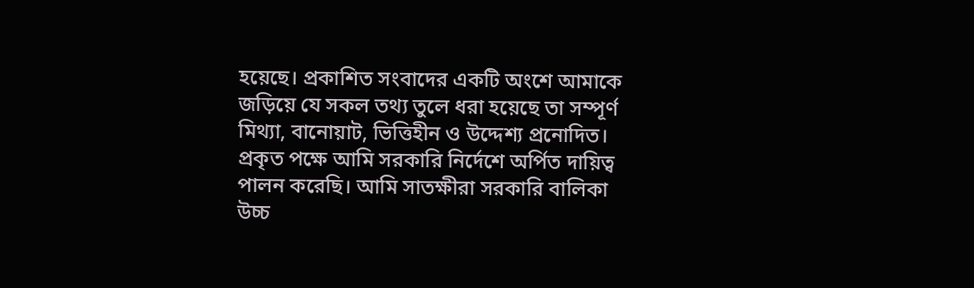হয়েছে। প্রকাশিত সংবাদের একটি অংশে আমাকে জড়িয়ে যে সকল তথ্য তুলে ধরা হয়েছে তা সম্পূর্ণ মিথ্যা, বানোয়াট, ভিত্তিহীন ও উদ্দেশ্য প্রনোদিত।
প্রকৃত পক্ষে আমি সরকারি নির্দেশে অর্পিত দায়িত্ব পালন করেছি। আমি সাতক্ষীরা সরকারি বালিকা উচ্চ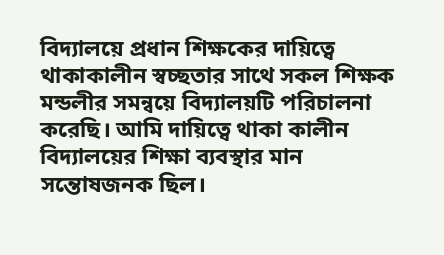বিদ্যালয়ে প্রধান শিক্ষকের দায়িত্বে থাকাকালীন স্বচ্ছতার সাথে সকল শিক্ষক মন্ডলীর সমন্বয়ে বিদ্যালয়টি পরিচালনা করেছি। আমি দায়িত্বে থাকা কালীন বিদ্যালয়ের শিক্ষা ব্যবস্থার মান সন্তোষজনক ছিল।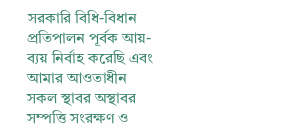সরকারি বিধি-বিধান প্রতিপালন পূর্বক আয়-ব্যয় নির্বাহ করেছি এবং আমার আওতাধীন সকল স্থাবর অস্থাবর সম্পত্তি সংরক্ষণ ও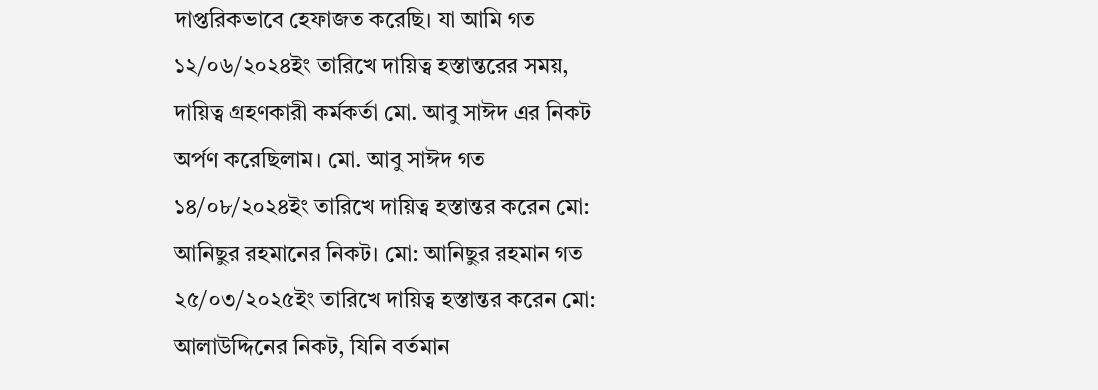দাপ্তরিকভাবে হেফাজত করেছি। যা আমি গত ১২/০৬/২০২৪ইং তারিখে দায়িত্ব হস্তান্তরের সময়, দায়িত্ব গ্রহণকারী কর্মকর্তা মো. আবু সাঈদ এর নিকট অর্পণ করেছিলাম। মো. আবু সাঈদ গত ১৪/০৮/২০২৪ইং তারিখে দায়িত্ব হস্তান্তর করেন মো: আনিছুর রহমানের নিকট। মো: আনিছুর রহমান গত ২৫/০৩/২০২৫ইং তারিখে দায়িত্ব হস্তান্তর করেন মো: আলাউদ্দিনের নিকট, যিনি বর্তমান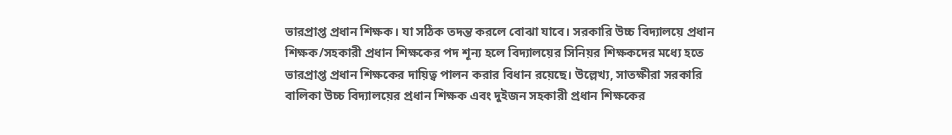ভারপ্রাপ্ত প্রধান শিক্ষক। যা সঠিক তদন্ত করলে বোঝা যাবে। সরকারি উচ্চ বিদ্যালয়ে প্রধান শিক্ষক/সহকারী প্রধান শিক্ষকের পদ শূন্য হলে বিদ্যালয়ের সিনিয়র শিক্ষকদের মধ্যে হতে ভারপ্রাপ্ত প্রধান শিক্ষকের দায়িত্ব পালন করার বিধান রয়েছে। উল্লেখ্য, সাতক্ষীরা সরকারি বালিকা উচ্চ বিদ্যালয়ের প্রধান শিক্ষক এবং দুইজন সহকারী প্রধান শিক্ষকের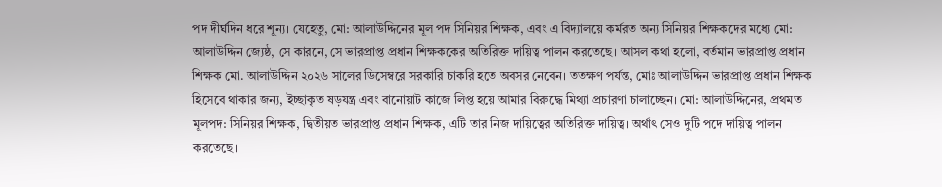পদ দীর্ঘদিন ধরে শূন্য। যেহেতু, মো: আলাউদ্দিনের মূল পদ সিনিয়র শিক্ষক, এবং এ বিদ্যালয়ে কর্মরত অন্য সিনিয়র শিক্ষকদের মধ্যে মো: আলাউদ্দিন জ্যেষ্ঠ, সে কারনে, সে ভারপ্রাপ্ত প্রধান শিক্ষককের অতিরিক্ত দায়িত্ব পালন করতেছে। আসল কথা হলো, বর্তমান ভারপ্রাপ্ত প্রধান শিক্ষক মো. আলাউদ্দিন ২০২৬ সালের ডিসেম্বরে সরকারি চাকরি হতে অবসর নেবেন। ততক্ষণ পর্যন্ত, মোঃ আলাউদ্দিন ভারপ্রাপ্ত প্রধান শিক্ষক হিসেবে থাকার জন্য, ইচ্ছাকৃত ষড়যন্ত্র এবং বানোয়াট কাজে লিপ্ত হয়ে আমার বিরুদ্ধে মিথ্যা প্রচারণা চালাচ্ছেন। মো: আলাউদ্দিনের, প্রথমত মূলপদ: সিনিয়র শিক্ষক, দ্বিতীয়ত ভারপ্রাপ্ত প্রধান শিক্ষক, এটি তার নিজ দায়িত্বের অতিরিক্ত দায়িত্ব। অর্থাৎ সেও দুটি পদে দায়িত্ব পালন করতেছে।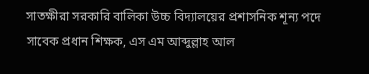সাতক্ষীরা সরকারি বালিকা উচ্চ বিদ্যালয়ের প্রশাসনিক শূন্য পদে সাবেক প্রধান শিক্ষক, এস এম আব্দুল্লাহ আল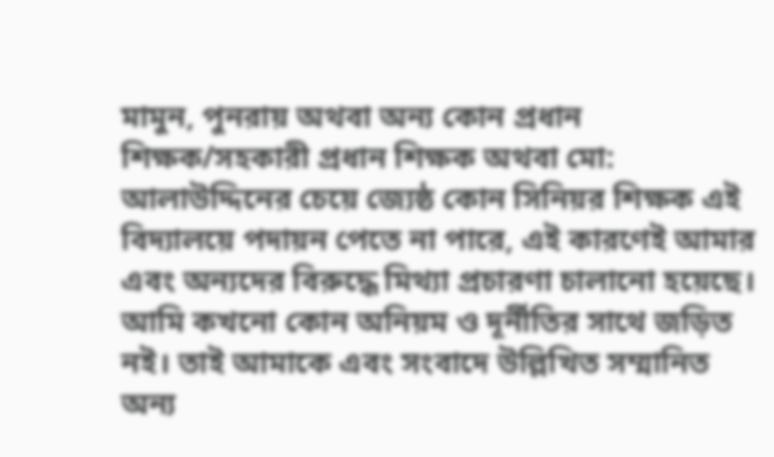মামুন, পুনরায় অথবা অন্য কোন প্রধান শিক্ষক/সহকারী প্রধান শিক্ষক অথবা মো: আলাউদ্দিনের চেয়ে জ্যেষ্ঠ কোন সিনিয়র শিক্ষক এই বিদ্যালয়ে পদায়ন পেতে না পারে, এই কারণেই আমার এবং অন্যদের বিরুদ্ধে মিথ্যা প্রচারণা চালানো হয়েছে।
আমি কখনো কোন অনিয়ম ও দূর্নীতির সাথে জড়িত নই। তাই আমাকে এবং সংবাদে উল্লিখিত সম্মানিত অন্য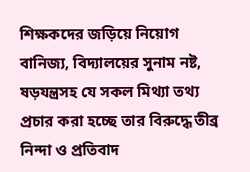শিক্ষকদের জড়িয়ে নিয়োগ বানিজ্য, বিদ্যালয়ের সুনাম নষ্ট, ষড়যন্ত্রসহ যে সকল মিথ্যা তথ্য প্রচার করা হচ্ছে তার বিরুদ্ধে তীব্র নিন্দা ও প্রতিবাদ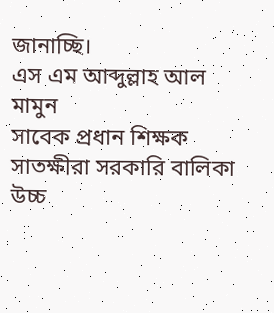জানাচ্ছি।
এস এম আব্দুল্লাহ আল মামুন
সাবেক প্রধান শিক্ষক
সাতক্ষীরা সরকারি বালিকা উচ্চ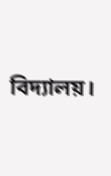বিদ্যালয়।